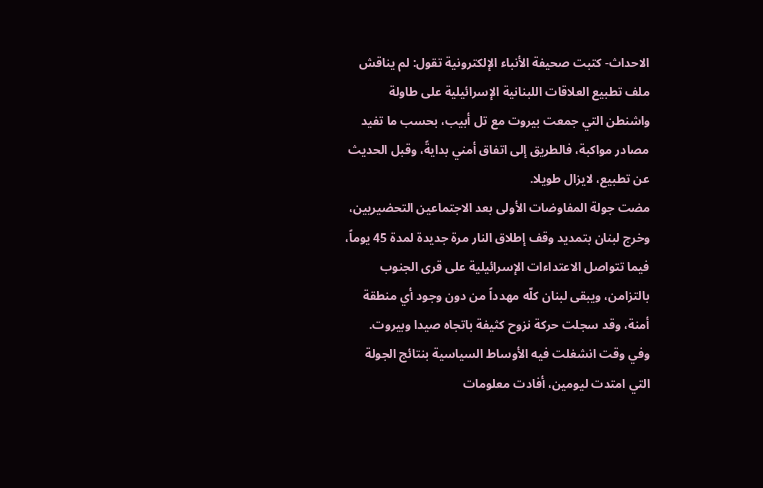الاحداث- كتبت صحيفة الأنباء الإلكترونية تقول: لم يناقش ملف تطبيع العلاقات اللبنانية الإسرائيلية على طاولة واشنطن التي جمعت بيروت مع تل أبيب، بحسب ما تفيد مصادر مواكبة، فالطريق إلى اتفاق أمني بدايةً، وقبل الحديث عن تطبيع، لايزال طويلا.
مضت جولة المفاوضات الأولى بعد الاجتماعين التحضيريين، وخرج لبنان بتمديد وقف إطلاق النار مرة جديدة لمدة 45 يوماً، فيما تتواصل الاعتداءات الإسرائيلية على قرى الجنوب بالتزامن، ويبقى لبنان كلّه مهدداً من دون وجود أي منطقة أمنة، وقد سجلت حركة نزوح كثيفة باتجاه صيدا وبيروت.
وفي وقت انشغلت فيه الأوساط السياسية بنتائج الجولة التي امتدت ليومين، أفادت معلومات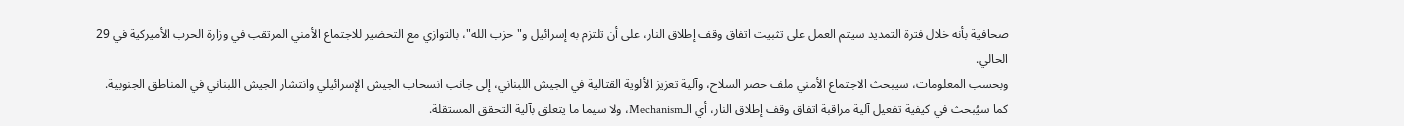صحافية بأنه خلال فترة التمديد سيتم العمل على تثبيت اتفاق وقف إطلاق النار، على أن تلتزم به إسرائيل و"حزب الله"، بالتوازي مع التحضير للاجتماع الأمني المرتقب في وزارة الحرب الأميركية في 29 الحالي.
وبحسب المعلومات، سيبحث الاجتماع الأمني ملف حصر السلاح، وآلية تعزيز الألوية القتالية في الجيش اللبناني، إلى جانب انسحاب الجيش الإسرائيلي وانتشار الجيش اللبناني في المناطق الجنوبية. كما سيُبحث في كيفية تفعيل آلية مراقبة اتفاق وقف إطلاق النار، أي الـMechanism، ولا سيما ما يتعلق بآلية التحقق المستقلة.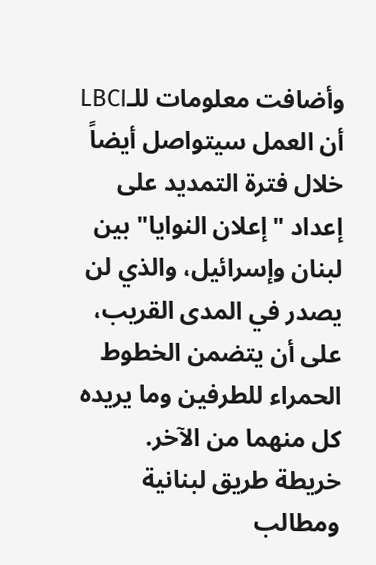وأضافت معلومات للـLBCI أن العمل سيتواصل أيضاً خلال فترة التمديد على إعداد "إعلان النوايا" بين لبنان وإسرائيل، والذي لن يصدر في المدى القريب، على أن يتضمن الخطوط الحمراء للطرفين وما يريده كل منهما من الآخر.
خريطة طريق لبنانية ومطالب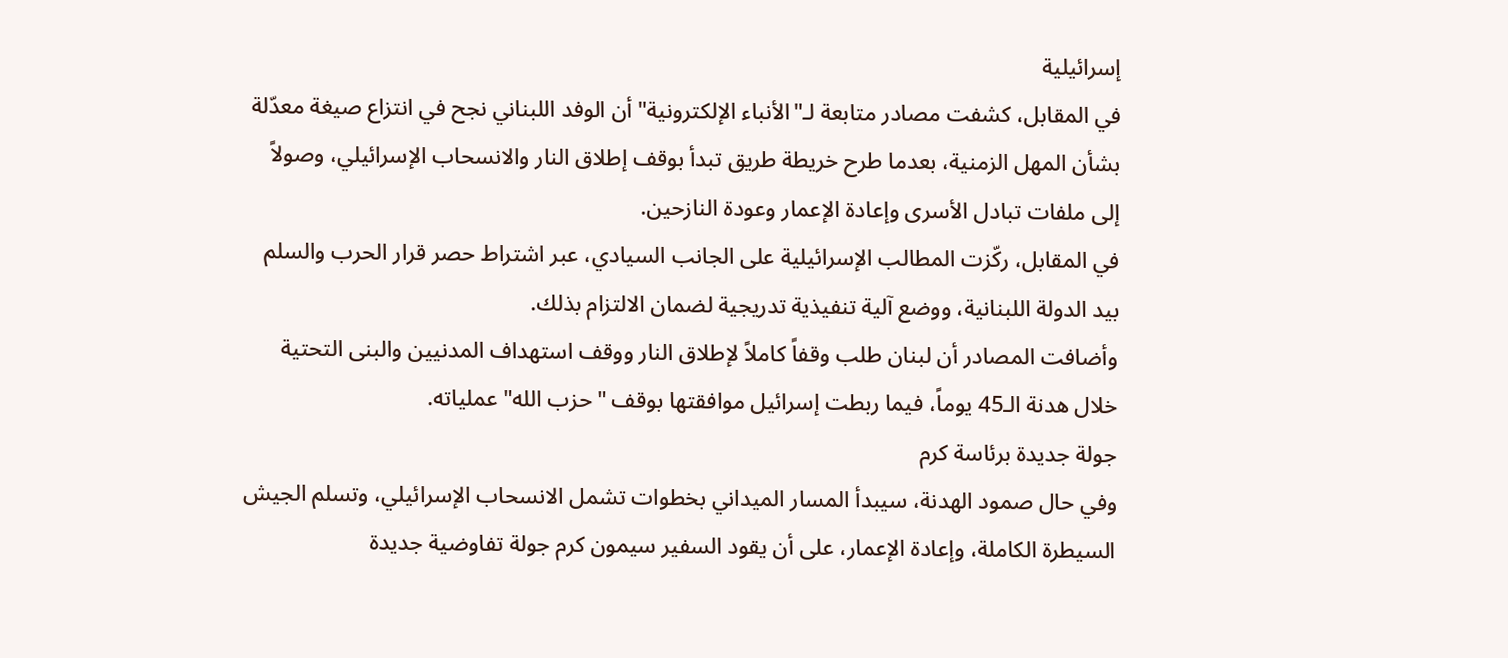إسرائيلية
في المقابل، كشفت مصادر متابعة لـ"الأنباء الإلكترونية" أن الوفد اللبناني نجح في انتزاع صيغة معدّلة بشأن المهل الزمنية، بعدما طرح خريطة طريق تبدأ بوقف إطلاق النار والانسحاب الإسرائيلي، وصولاً إلى ملفات تبادل الأسرى وإعادة الإعمار وعودة النازحين.
في المقابل، ركّزت المطالب الإسرائيلية على الجانب السيادي، عبر اشتراط حصر قرار الحرب والسلم بيد الدولة اللبنانية، ووضع آلية تنفيذية تدريجية لضمان الالتزام بذلك.
وأضافت المصادر أن لبنان طلب وقفاً كاملاً لإطلاق النار ووقف استهداف المدنيين والبنى التحتية خلال هدنة الـ45 يوماً، فيما ربطت إسرائيل موافقتها بوقف "حزب الله" عملياته.
جولة جديدة برئاسة كرم
وفي حال صمود الهدنة، سيبدأ المسار الميداني بخطوات تشمل الانسحاب الإسرائيلي، وتسلم الجيش السيطرة الكاملة، وإعادة الإعمار، على أن يقود السفير سيمون كرم جولة تفاوضية جديدة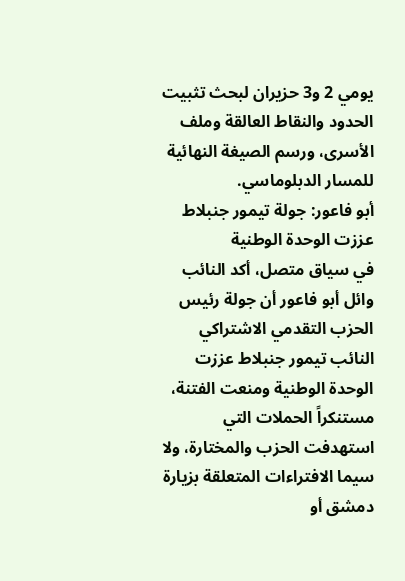يومي 2 و3 حزيران لبحث تثبيت الحدود والنقاط العالقة وملف الأسرى، ورسم الصيغة النهائية للمسار الدبلوماسي.
أبو فاعور: جولة تيمور جنبلاط عززت الوحدة الوطنية
في سياق متصل، أكد النائب وائل أبو فاعور أن جولة رئيس الحزب التقدمي الاشتراكي النائب تيمور جنبلاط عززت الوحدة الوطنية ومنعت الفتنة، مستنكراً الحملات التي استهدفت الحزب والمختارة، ولا سيما الافتراءات المتعلقة بزيارة دمشق أو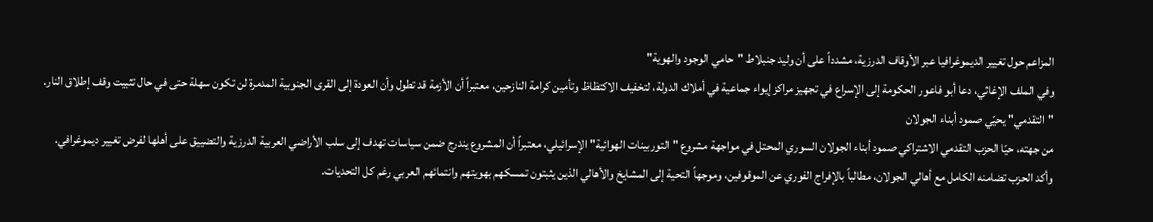المزاعم حول تغيير الديموغرافيا عبر الأوقاف الدرزية، مشدداً على أن وليد جنبلاط "حامي الوجود والهوية"
وفي الملف الإغاثي، دعا أبو فاعور الحكومة إلى الإسراع في تجهيز مراكز إيواء جماعية في أملاك الدولة، لتخفيف الاكتظاظ وتأمين كرامة النازحين، معتبراً أن الأزمة قد تطول وأن العودة إلى القرى الجنوبية المدمرة لن تكون سهلة حتى في حال تثبيت وقف إطلاق النار.
"التقدمي" يحيّي صمود أبناء الجولان
من جهته، حيّا الحزب التقدمي الاشتراكي صمود أبناء الجولان السوري المحتل في مواجهة مشروع "التوربينات الهوائية" الإسرائيلي، معتبراً أن المشروع يندرج ضمن سياسات تهدف إلى سلب الأراضي العربية الدرزية والتضييق على أهلها لفرض تغيير ديموغرافي.
وأكد الحزب تضامنه الكامل مع أهالي الجولان، مطالباً بالإفراج الفوري عن الموقوفين، وموجهاً التحية إلى المشايخ والأهالي الذين يثبتون تمسكهم بهويتهم وانتمائهم العربي رغم كل التحديات.